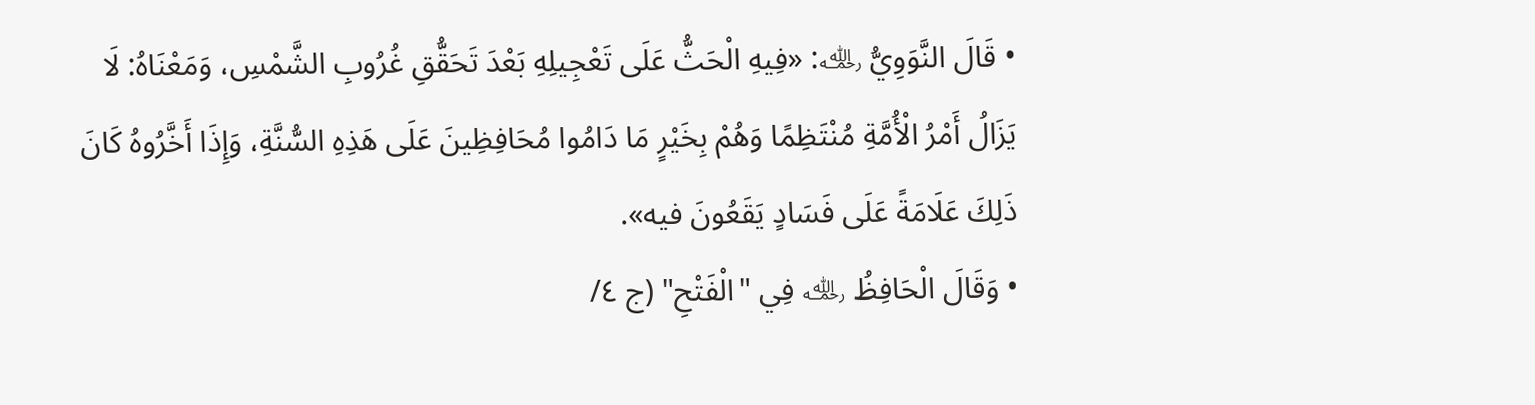• قَالَ النَّوَوِيُّ ﵀: «فِيهِ الْحَثُّ عَلَى تَعْجِيلِهِ بَعْدَ تَحَقُّقِ غُرُوبِ الشَّمْسِ، وَمَعْنَاهُ: لَا يَزَالُ أَمْرُ الْأُمَّةِ مُنْتَظِمًا وَهُمْ بِخَيْرٍ مَا دَامُوا مُحَافِظِينَ عَلَى هَذِهِ السُّنَّةِ، وَإِذَا أَخَّرُوهُ كَانَ ذَلِكَ عَلَامَةً عَلَى فَسَادٍ يَقَعُونَ فيه».
• وَقَالَ الْحَافِظُ ﵀ فِي "الْفَتْحِ" (ج ٤/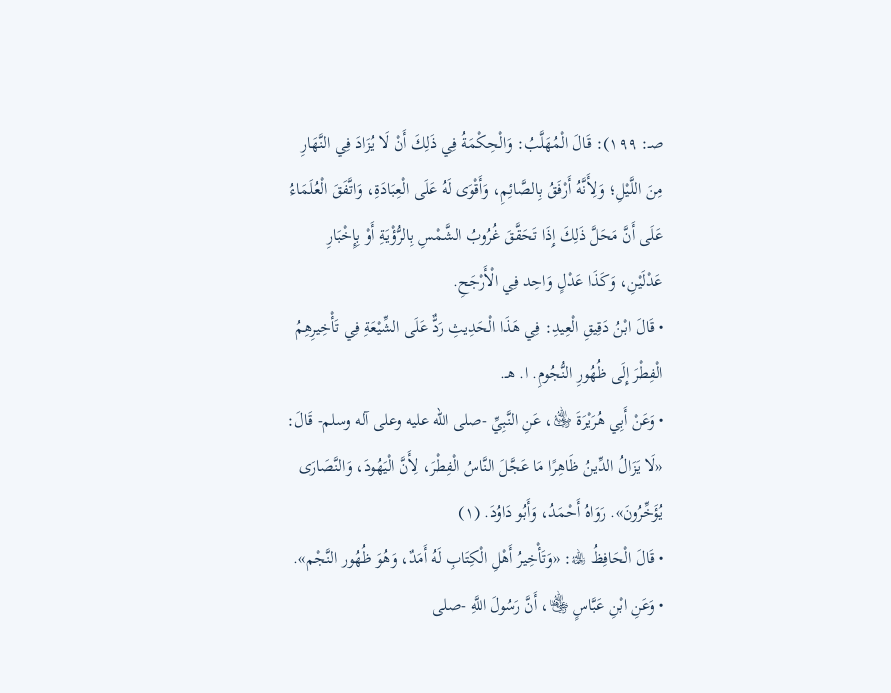صـ: ١٩٩): قَالَ الْمُهَلَّبُ: وَالْحِكْمَةُ فِي ذَلِكَ أَنْ لَا يُزَادَ فِي النَّهَارِ مِنَ اللَّيْلِ؛ وَلِأَنَّهُ أَرْفَقُ بِالصَّائِمِ، وَأَقْوَى لَهُ عَلَى الْعِبَادَةِ، وَاتَّفَقَ الْعُلَمَاءُ عَلَى أَنَّ مَحَلَّ ذَلِكَ إِذَا تَحَقَّقَ غُرُوبُ الشَّمْسِ بِالرُّؤْيَةِ أَوْ بِإِخْبَارِ عَدْلَيْنِ، وَكَذَا عَدْلٍ وَاحِد فِي الْأَرْجَحِ.
• قَالَ ابْنُ دَقِيقِ الْعِيدِ: فِي هَذَا الْحَدِيثِ رَدٌّ عَلَى الشِّيْعَةِ فِي تَأْخِيرِهِمُ الْفِطْرَ إِلَى ظُهُورِ النُّجُومِ. ا. هـ.
• وَعَنْ أَبِي هُرَيْرَةَ ﵁، عَنِ النَّبِيِّ -صلى الله عليه وعلى آله وسلم- قَالَ: «لَا يَزَالُ الدِّينُ ظَاهِرًا مَا عَجَّلَ النَّاسُ الْفِطْرَ، لِأَنَّ الْيَهُودَ، وَالنَّصَارَى يُؤَخِّرُونَ». رَوَاهُ أَحْمَدُ، وَأَبُو دَاوُدَ. (١)
• قَالَ الْحَافِظُ ﵀: «وَتَأْخِيرُ أَهْلِ الْكِتَابِ لَهُ أَمَدٌ، وَهُوَ ظُهُور النَّجْم».
• وَعَنِ ابْنِ عَبَّاسٍ ﵄، أَنَّ رَسُولَ اللَّهِ -صلى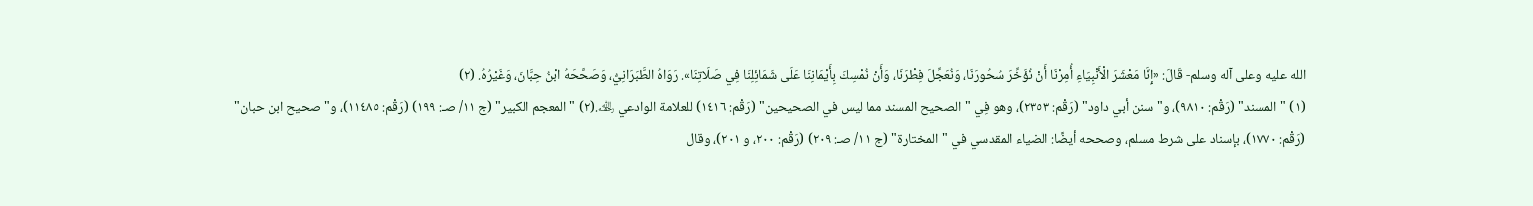الله عليه وعلى آله وسلم- قَالَ: «إِنَّا مَعْشَرَ الْأَنْبِيَاءِ أُمِرْنَا أَنْ نُؤَخِّرَ سُحُورَنَا، وَنُعَجِّلَ فِطْرَنَا، وَأَنْ نُمْسِكَ بِأَيْمَانِنَا عَلَى شَمَائِلِنَا فِي صَلَاتِنَا». رَوَاهُ الطَّبَرَانِيُّ، وَصَحَّحَهُ ابْنُ حِبَّانَ، وَغَيْرُهُ. (٢)
(١) "المسند" (رَقْم: ٩٨١٠)، و"سنن أبي داود" (رَقْم: ٢٣٥٣)، وهو فِي "الصحيح المسند مما ليس في الصحيحين" (رَقْم: ١٤١٦) للعلامة الوادعي ﵀.(٢) "المعجم الكبير" (ج ١١/ صـ: ١٩٩) (رَقْم: ١١٤٨٥)، و"صحيح ابن حبان" (رَقْم: ١٧٧٠)، بإسناد على شرط مسلم، وصححه أيضًا: الضياء المقدسي في "المختارة" (ج ١١/ صـ: ٢٠٩) (رَقْم: ٢٠٠، و ٢٠١)، وقال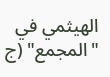الهيثمي في "المجمع" (ج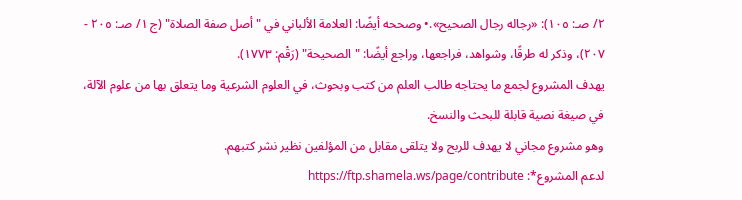٢/ صـ: ١٠٥): «رجاله رجال الصحيح».• وصححه أيضًا: العلامة الألباني في "أصل صفة الصلاة" (ج ١/ صـ: ٢٠٥ - ٢٠٧)، وذكر له طرقًا، وشواهد، فراجعها، وراجع أيضًا: "الصحيحة" (رَقْم: ١٧٧٣).
يهدف المشروع لجمع ما يحتاجه طالب العلم من كتب وبحوث، في العلوم الشرعية وما يتعلق بها من علوم الآلة، في صيغة نصية قابلة للبحث والنسخ.
وهو مشروع مجاني لا يهدف للربح ولا يتلقى مقابل من المؤلفين نظير نشر كتبهم.
لدعم المشروع*: https://ftp.shamela.ws/page/contribute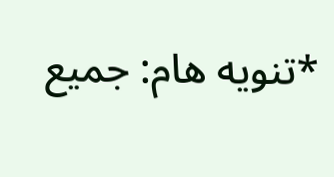*تنويه هام: جميع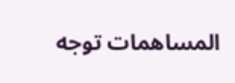المساهمات توجه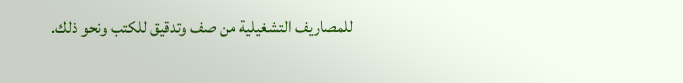للمصاريف التشغيلية من صف وتدقيق للكتب ونحو ذلك.